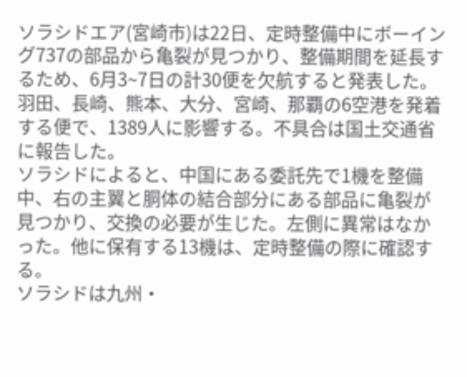ソラシドエア(宮崎市)は22日、定時整備中にボーイング737の部品から亀裂が見つかり、整備期間を延長するため、6月3~7日の計30便を欠航すると発表した。羽田、長崎、熊本、大分、宮崎、那覇の6空港を発着する便で、1389人に影響する。不具合は国土交通省に報告した。
ソラシドによると、中国にある委託先で1機を整備中、右の主翼と胴体の結合部分にある部品に亀裂が見つかり、交換の必要が生じた。左側に異常はなかった。他に保有する13機は、定時整備の際に確認する。
ソラシドは九州・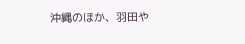沖縄のほか、羽田や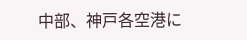中部、神戸各空港に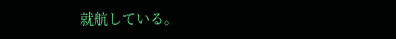就航している。